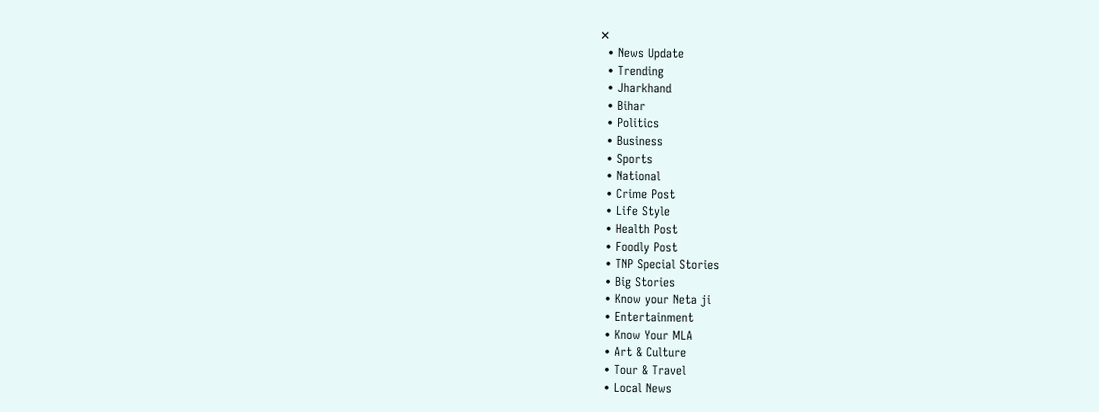✕
  • News Update
  • Trending
  • Jharkhand
  • Bihar
  • Politics
  • Business
  • Sports
  • National
  • Crime Post
  • Life Style
  • Health Post
  • Foodly Post
  • TNP Special Stories
  • Big Stories
  • Know your Neta ji
  • Entertainment
  • Know Your MLA
  • Art & Culture
  • Tour & Travel
  • Local News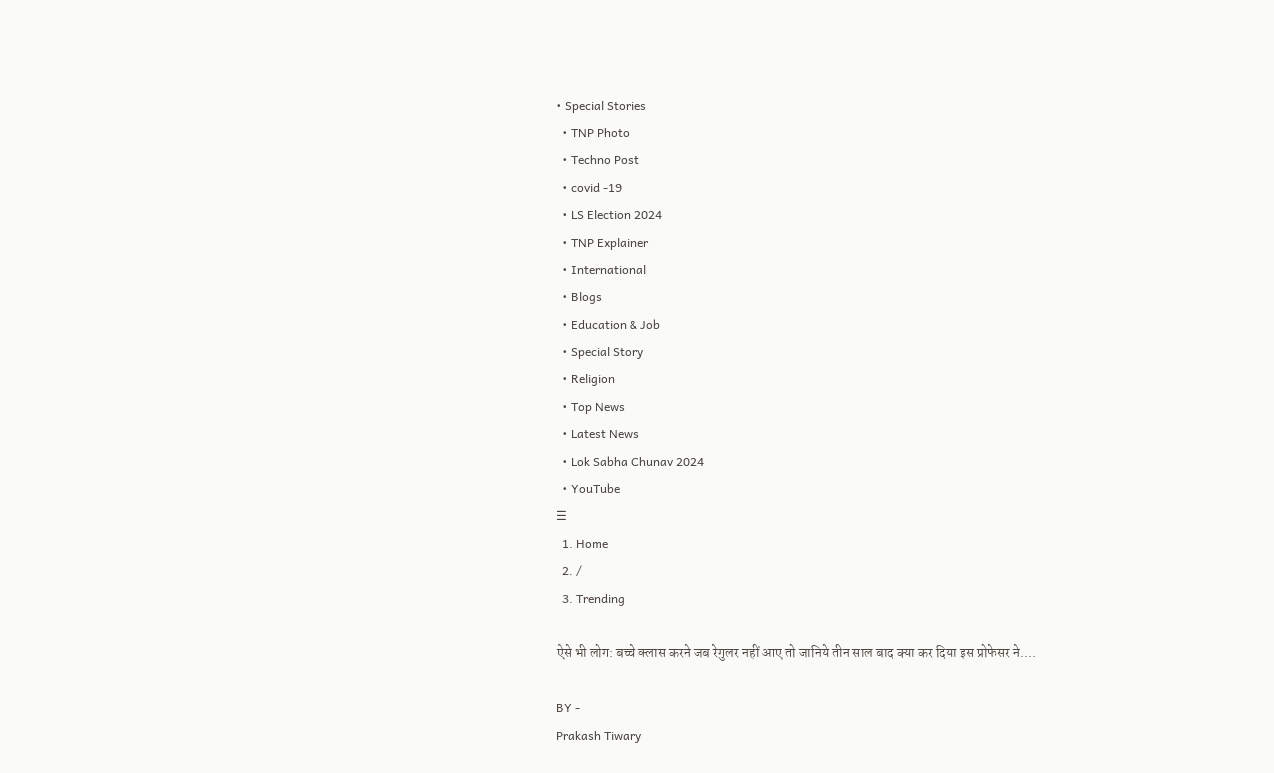• Special Stories
  • TNP Photo
  • Techno Post
  • covid -19
  • LS Election 2024
  • TNP Explainer
  • International
  • Blogs
  • Education & Job
  • Special Story
  • Religion
  • Top News
  • Latest News
  • Lok Sabha Chunav 2024
  • YouTube
☰
  1. Home
  2. /
  3. Trending

ऐसे भी लोग: बच्चे क्लास करने जब रेगुलर नहीं आए तो जानिये तीन साल बाद क्या कर दिया इस प्रोफेसर ने....

BY -
Prakash Tiwary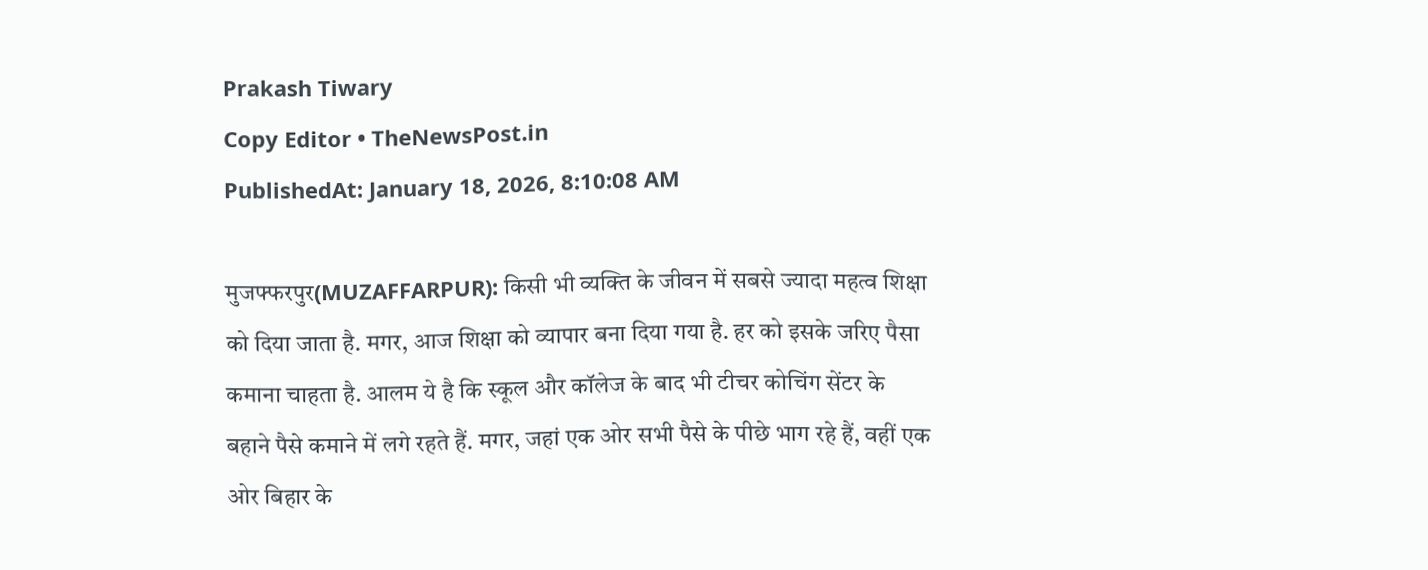Prakash Tiwary
Copy Editor • TheNewsPost.in
PublishedAt: January 18, 2026, 8:10:08 AM

मुजफ्फरपुर(MUZAFFARPUR): किसी भी व्यक्ति के जीवन में सबसे ज्यादा महत्व शिक्षा को दिया जाता है. मगर, आज शिक्षा को व्यापार बना दिया गया है. हर को इसके जरिए पैसा कमाना चाहता है. आलम ये है कि स्कूल और कॉलेज के बाद भी टीचर कोचिंग सेंटर के बहाने पैसे कमाने में लगे रहते हैं. मगर, जहां एक ओर सभी पैसे के पीछे भाग रहे हैं, वहीं एक ओर बिहार के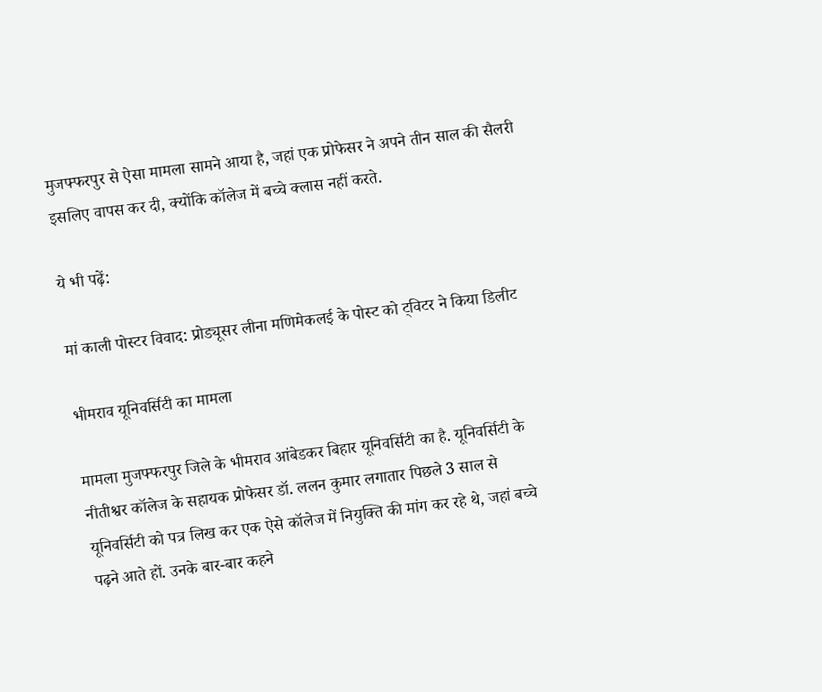मुजफ्फरपुर से ऐसा मामला सामने आया है, जहां एक प्रोफेसर ने अपने तीन साल की सैलरी इसलिए वापस कर दी, क्योंकि कॉलेज में बच्चे क्लास नहीं करते.

ये भी पढ़ें:

मां काली पोस्टर विवाद: प्रोड्यूसर लीना मणिमेकलई के पोस्ट को ट्विटर ने किया डिलीट

भीमराव यूनिवर्सिटी का मामला

मामला मुजफ्फरपुर जिले के भीमराव आंबेडकर बिहार यूनिवर्सिटी का है. यूनिवर्सिटी के नीतीश्वर कॉलेज के सहायक प्रोफेसर डॉ. ललन कुमार लगातार पिछले 3 साल से यूनिवर्सिटी को पत्र लिख कर एक ऐसे कॉलेज में नियुक्ति की मांग कर रहे थे, जहां बच्चे पढ़ने आते हों. उनके बार-बार कहने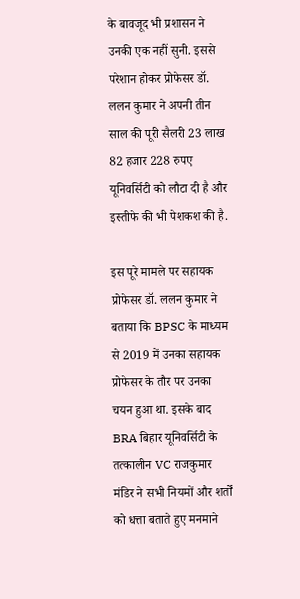के बावजूद भी प्रशासन ने उनकी एक नहीं सुनी. इससे परेशान होकर प्रोफेसर डॉ. ललन कुमार ने अपनी तीन साल की पूरी सैलरी 23 लाख 82 हजार 228 रुपए यूनिवर्सिटी को लौटा दी है और इस्तीफे की भी पेशकश की है.

इस पूरे मामले पर सहायक प्रोफेसर डॉ. ललन कुमार ने बताया कि BPSC के माध्यम से 2019 में उनका सहायक प्रोफेसर के तौर पर उनका चयन हुआ था. इसके बाद BRA बिहार यूनिवर्सिटी के तत्कालीन VC राजकुमार मंडिर ने सभी नियमों और शर्तों को धत्ता बताते हुए मनमाने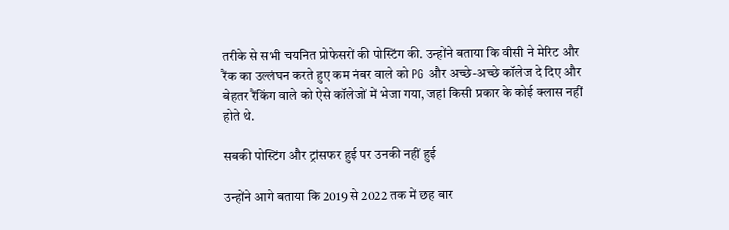तरीके से सभी चयनित प्रोफेसरों की पोस्टिंग की. उन्होंने बताया कि वीसी ने मेरिट और रैंक का उल्लंघन करते हुए कम नंबर वाले को PG और अच्छे-अच्छे कॉलेज दे दिए और बेहतर रैंकिंग वाले को ऐसे कॉलेजों में भेजा गया, जहां किसी प्रकार के कोई क्लास नहीं होते थे.

सबकी पोस्टिंग और ट्रांसफर हुई पर उनकी नहीं हुई

उन्होंने आगे बताया कि 2019 से 2022 तक में छह बार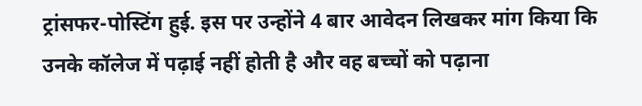ट्रांसफर-पोस्टिंग हुई. इस पर उन्होंने 4 बार आवेदन लिखकर मांग किया कि उनके कॉलेज में पढ़ाई नहीं होती है और वह बच्चों को पढ़ाना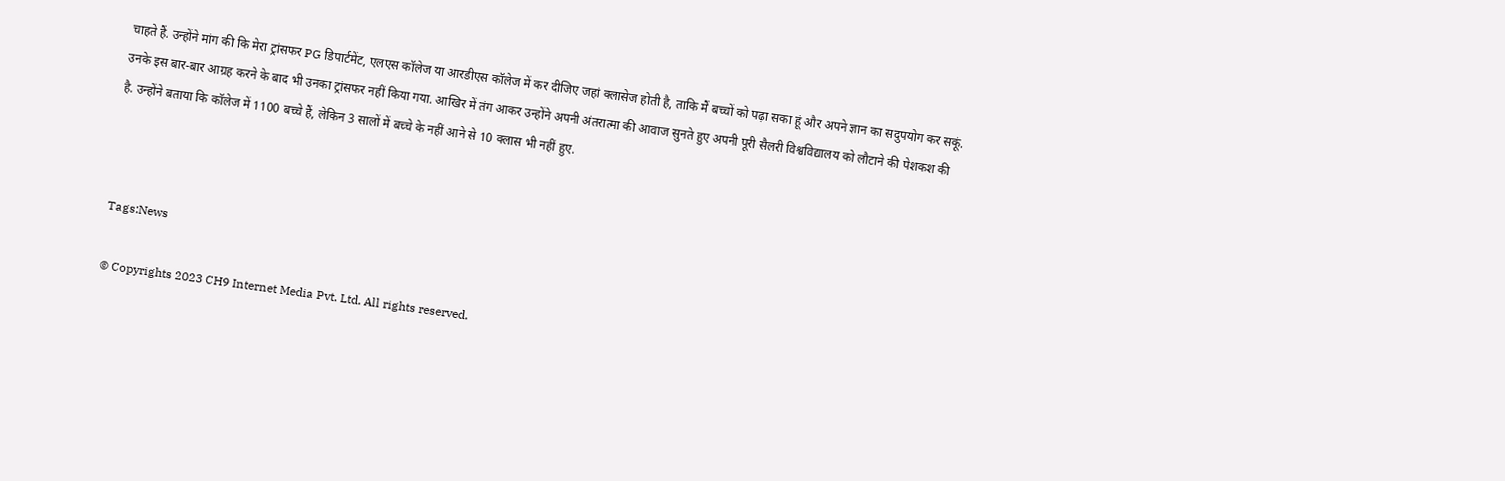चाहते हैं. उन्होंने मांग की कि मेरा ट्रांसफर PG डिपार्टमेंट, एलएस कॉलेज या आरडीएस कॉलेज में कर दीजिए जहां क्लासेज होती है, ताकि मैं बच्चों को पढ़ा सका हूं और अपने ज्ञान का सदुपयोग कर सकूं. उनके इस बार-बार आग्रह करने के बाद भी उनका ट्रांसफर नहीं किया गया. आखिर में तंग आकर उन्होंने अपनी अंतरात्मा की आवाज सुनते हुए अपनी पूरी सैलरी विश्वविद्यालय को लौटाने की पेशकश की है. उन्होंने बताया कि कॉलेज में 1100 बच्चे हैं, लेकिन 3 सालों में बच्चे के नहीं आने से 10 क्लास भी नहीं हुए.



Tags:News

© Copyrights 2023 CH9 Internet Media Pvt. Ltd. All rights reserved.